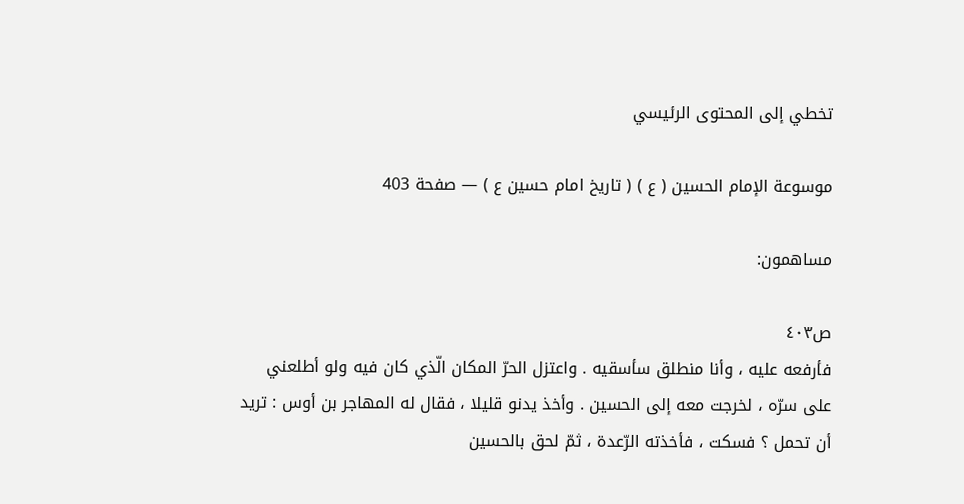تخطي إلى المحتوى الرئيسي

موسوعة الإمام الحسين ( ع ) ( تاريخ امام حسين ع ) — صفحة 403

مساهمون:

ص٤٠٣
فأرفعه عليه ، وأنا منطلق سأسقيه . واعتزل الحرّ المكان الّذي كان فيه ولو أطلعني على سرّه ، لخرجت معه إلى الحسين . وأخذ يدنو قليلا ، فقال له المهاجر بن أوس : تريد أن تحمل ؟ فسكت ، فأخذته الرّعدة ، ثمّ لحق بالحسين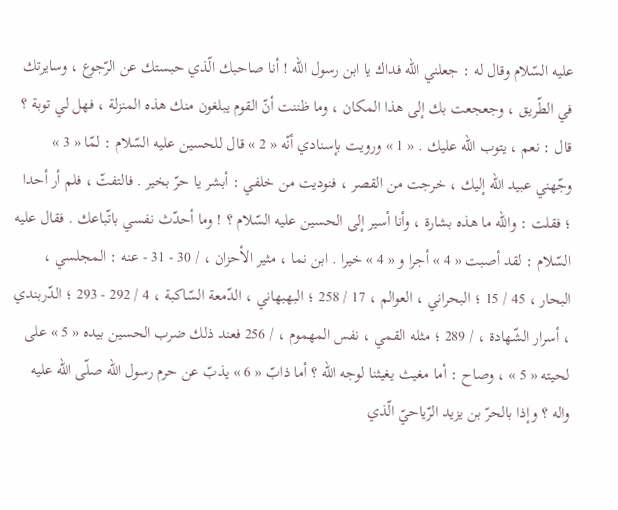عليه السّلام وقال له : جعلني اللّه فداك يا ابن رسول اللّه ! أنا صاحبك الّذي حبستك عن الرّجوع ، وسايرتك في الطّريق ، وجعجعت بك إلى هذا المكان ، وما ظننت أنّ القوم يبلغون منك هذه المنزلة ، فهل لي توبة ؟ قال : نعم ، يتوب اللّه عليك . « 1 » ورويت بإسنادي أنّه « 2 » قال للحسين عليه السّلام : لمّا « 3 » وجّهني عبيد اللّه إليك ، خرجت من القصر ، فنوديت من خلفي : أبشر يا حرّ بخير . فالتفتّ ، فلم أر أحدا ؛ فقلت : واللّه ما هذه بشارة ، وأنا أسير إلى الحسين عليه السّلام ؟ ! وما أحدّث نفسي باتّباعك . فقال عليه السّلام : لقد أصبت « 4 » أجرا و « 4 » خيرا . ابن نما ، مثير الأحزان ، / 30 - 31 - عنه : المجلسي ، البحار ، 45 / 15 ؛ البحراني ، العوالم ، 17 / 258 ؛ البهبهاني ، الدّمعة السّاكبة ، 4 / 292 - 293 ؛ الدّربندي ، أسرار الشّهادة ، / 289 ؛ مثله القمي ، نفس المهموم ، / 256 فعند ذلك ضرب الحسين بيده « 5 » على لحيته « 5 » ، وصاح : أما مغيث يغيثنا لوجه اللّه ؟ أما ذابّ « 6 » يذبّ عن حرم رسول اللّه صلّى اللّه عليه واله ؟ وإذا بالحرّ بن يزيد الرّياحيّ الّذي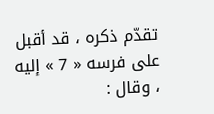تقدّم ذكره ، قد أقبل على فرسه « 7 » إليه ، وقال :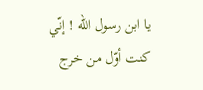يا ابن رسول اللّه ! إنّي كنت أوّل من خرج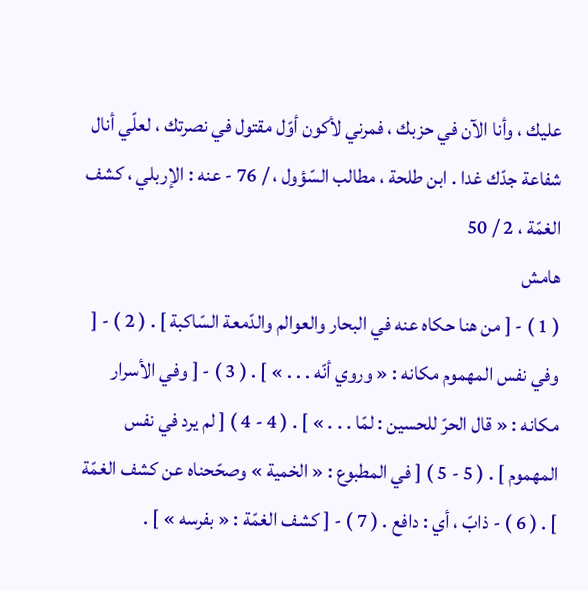عليك ، وأنا الآن في حزبك ، فمرني لأكون أوّل مقتول في نصرتك ، لعلّي أنال شفاعة جدّك غدا . ابن طلحة ، مطالب السّؤول ، / 76 - عنه : الإربلي ، كشف الغمّة ، 2 / 50
هامش
( 1 ) - [ من هنا حكاه عنه في البحار والعوالم والدّمعة السّاكبة ] . ( 2 ) - [ وفي نفس المهموم مكانه : « وروي أنّه . . . » ] . ( 3 ) - [ وفي الأسرار مكانه : « قال الحرّ للحسين : لمّا . . . » ] . ( 4 - 4 ) [ لم يرد في نفس المهموم ] . ( 5 - 5 ) [ في المطبوع : « الخمية » وصحّحناه عن كشف الغمّة ] . ( 6 ) - ذابّ ، أي : دافع . ( 7 ) - [ كشف الغمّة : « بفرسه » ] .